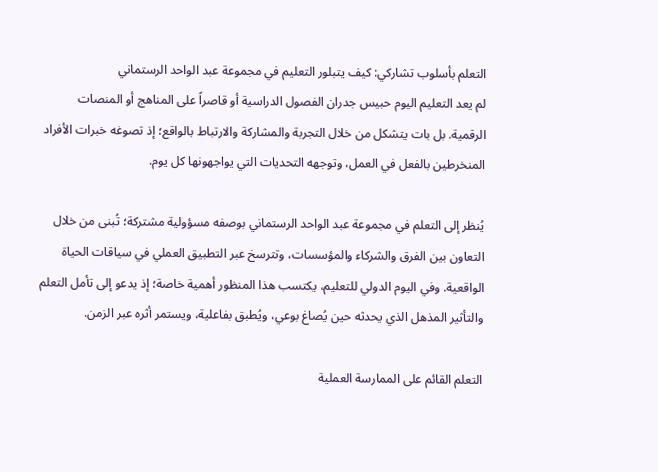التعلم بأسلوب تشاركي: كيف يتبلور التعليم في مجموعة عبد الواحد الرستماني
لم يعد التعليم اليوم حبيس جدران الفصول الدراسية أو قاصراً على المناهج أو المنصات الرقمية. بل بات يتشكل من خلال التجربة والمشاركة والارتباط بالواقع؛ إذ تصوغه خبرات الأفراد المنخرطين بالفعل في العمل، وتوجهه التحديات التي يواجهونها كل يوم.

يُنظر إلى التعلم في مجموعة عبد الواحد الرستماني بوصفه مسؤولية مشتركة؛ تُبنى من خلال التعاون بين الفرق والشركاء والمؤسسات، وتترسخ عبر التطبيق العملي في سياقات الحياة الواقعية. وفي اليوم الدولي للتعليم، يكتسب هذا المنظور أهمية خاصة؛ إذ يدعو إلى تأمل التعلم والتأثير المذهل الذي يحدثه حين يُصاغ بوعي، ويُطبق بفاعلية، ويستمر أثره عبر الزمن.

التعلم القائم على الممارسة العملية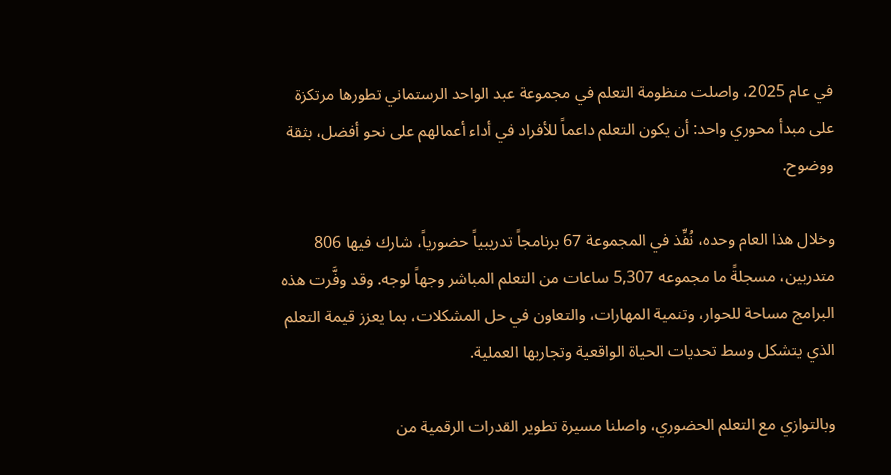في عام 2025، واصلت منظومة التعلم في مجموعة عبد الواحد الرستماني تطورها مرتكزة على مبدأ محوري واحد: أن يكون التعلم داعماً للأفراد في أداء أعمالهم على نحو أفضل، بثقة ووضوح.

وخلال هذا العام وحده، نُفِّذ في المجموعة 67 برنامجاً تدريبياً حضورياً، شارك فيها 806 متدربين، مسجلةً ما مجموعه 5,307 ساعات من التعلم المباشر وجهاً لوجه. وقد وفَّرت هذه البرامج مساحة للحوار، وتنمية المهارات، والتعاون في حل المشكلات، بما يعزز قيمة التعلم الذي يتشكل وسط تحديات الحياة الواقعية وتجاربها العملية.

وبالتوازي مع التعلم الحضوري، واصلنا مسيرة تطوير القدرات الرقمية من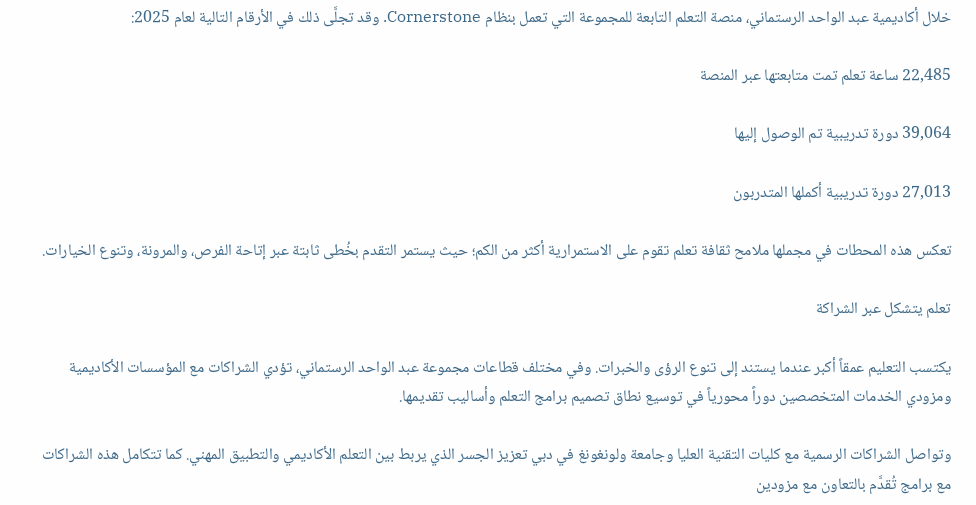خلال أكاديمية عبد الواحد الرستماني، منصة التعلم التابعة للمجموعة التي تعمل بنظام Cornerstone. وقد تجلَّى ذلك في الأرقام التالية لعام 2025:

22,485 ساعة تعلم تمت متابعتها عبر المنصة

39,064 دورة تدريبية تم الوصول إليها

27,013 دورة تدريبية أكملها المتدربون

تعكس هذه المحطات في مجملها ملامح ثقافة تعلم تقوم على الاستمرارية أكثر من الكم؛ حيث يستمر التقدم بخُطى ثابتة عبر إتاحة الفرص، والمرونة، وتنوع الخيارات.

تعلم يتشكل عبر الشراكة

يكتسب التعليم عمقاً أكبر عندما يستند إلى تنوع الرؤى والخبرات. وفي مختلف قطاعات مجموعة عبد الواحد الرستماني، تؤدي الشراكات مع المؤسسات الأكاديمية ومزودي الخدمات المتخصصين دوراً محورياً في توسيع نطاق تصميم برامج التعلم وأساليب تقديمها.

وتواصل الشراكات الرسمية مع كليات التقنية العليا وجامعة ولونغونغ في دبي تعزيز الجسر الذي يربط بين التعلم الأكاديمي والتطبيق المهني. كما تتكامل هذه الشراكات مع برامج تُقدَّم بالتعاون مع مزودين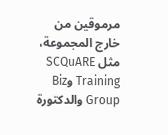مرموقين من خارج المجموعة، مثل SCQuARE Training وBiz Group والدكتورة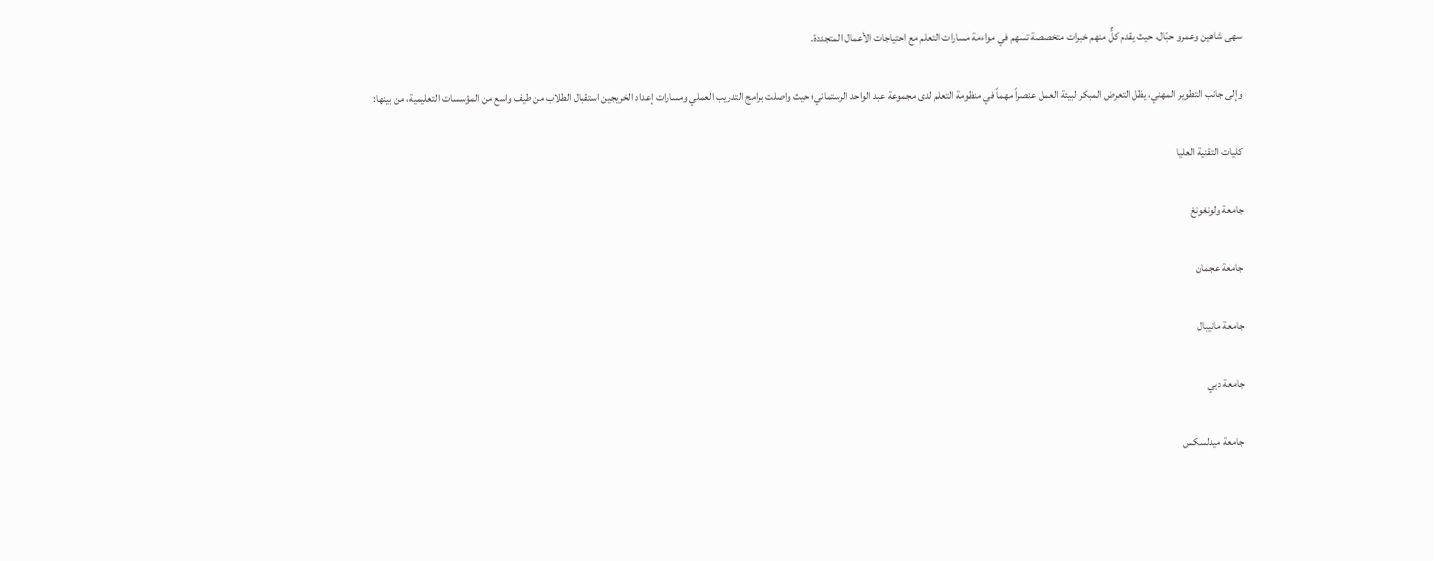سهى شاهين وعمرو حبّال، حيث يقدم كلٌّ منهم خبرات متخصصة تسهم في مواءمة مسارات التعلم مع احتياجات الأعمال المتجددة.

وإلى جانب التطوير المهني، يظل التعرض المبكر لبيئة العمل عنصراً مهماً في منظومة التعلم لدى مجموعة عبد الواحد الرستماني؛ حيث واصلت برامج التدريب العملي ومسارات إعداد الخريجين استقبال الطلاب من طيف واسع من المؤسسات التعليمية، من بينها:

كليات التقنية العليا

جامعة ولونغونغ

جامعة عجمان

جامعة مانيبال

جامعة دبي

جامعة ميدلسكس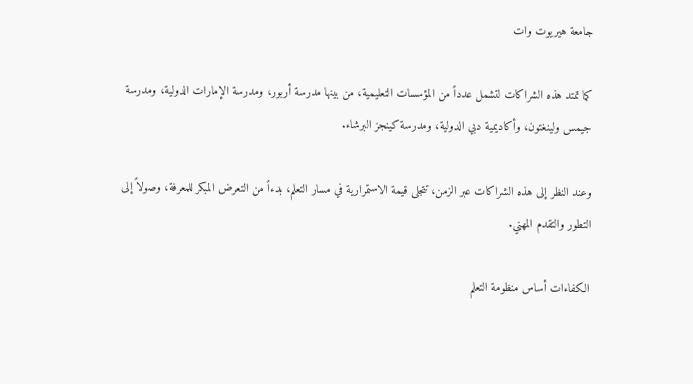جامعة هيريوت وات

كما تمتد هذه الشراكات لتشمل عدداً من المؤسسات التعليمية، من بينها مدرسة أربور، ومدرسة الإمارات الدولية، ومدرسة جيمس ولينغتون، وأكاديمية دبي الدولية، ومدرسة كينجز البرشاء.

وعند النظر إلى هذه الشراكات عبر الزمن، تتجلى قيمة الاستمرارية في مسار التعلم، بدءاً من التعرض المبكر للمعرفة، وصولاً إلى التطور والتقدم المهني.

الكفاءات أساس منظومة التعلم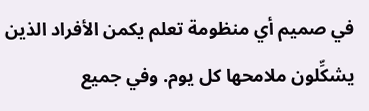في صميم أي منظومة تعلم يكمن الأفراد الذين يشكِّلون ملامحها كل يوم. وفي جميع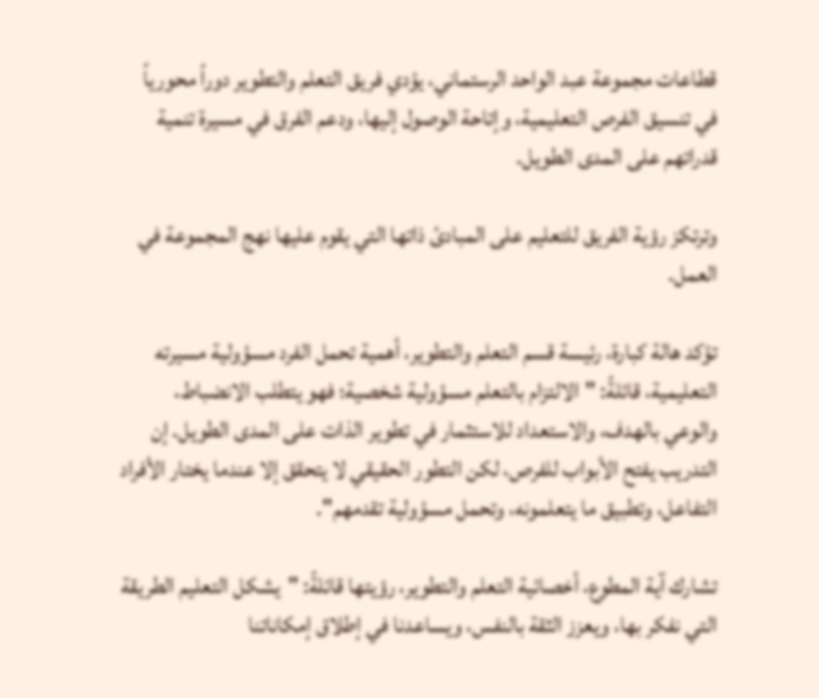قطاعات مجموعة عبد الواحد الرستماني، يؤدي فريق التعلم والتطوير دوراً محورياً في تنسيق الفرص التعليمية، وإتاحة الوصول إليها، ودعم الفرق في مسيرة تنمية قدراتهم على المدى الطويل.

وترتكز رؤية الفريق للتعليم على المبادئ ذاتها التي يقوم عليها نهج المجموعة في العمل.

تؤكد هالة كبارة، رئيسة قسم التعلم والتطوير، أهمية تحمل الفرد مسؤولية مسيرته التعليمية، قائلةً: "الالتزام بالتعلم مسؤولية شخصية؛ فهو يتطلب الانضباط، والوعي بالهدف، والاستعداد للاستثمار في تطوير الذات على المدى الطويل. إن التدريب يفتح الأبواب للفرص، لكن التطور الحقيقي لا يتحقق إلا عندما يختار الأفراد التفاعل، وتطبيق ما يتعلمونه، وتحمل مسؤولية تقدمهم".

تشارك آية المطوع، أخصائية التعلم والتطوير، رؤيتها قائلةً: "يشكل التعليم الطريقة التي نفكر بها، ويعزز الثقة بالنفس، ويساعدنا في إطلاق إمكاناتنا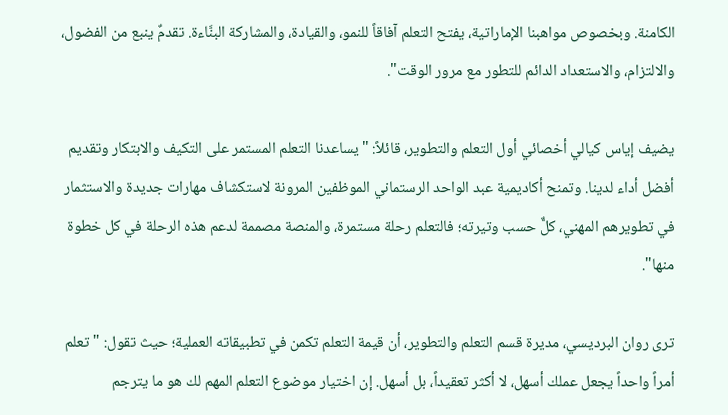الكامنة. وبخصوص مواهبنا الإماراتية، يفتح التعلم آفاقاً للنمو، والقيادة، والمشاركة البنَّاءة. تقدمٌ ينبع من الفضول، والالتزام، والاستعداد الدائم للتطور مع مرور الوقت".

يضيف إياس كيالي أخصائي أول التعلم والتطوير، قائلاً: "يساعدنا التعلم المستمر على التكيف والابتكار وتقديم أفضل أداء لدينا. وتمنح أكاديمية عبد الواحد الرستماني الموظفين المرونة لاستكشاف مهارات جديدة والاستثمار في تطويرهم المهني، كلٌّ حسب وتيرته؛ فالتعلم رحلة مستمرة، والمنصة مصممة لدعم هذه الرحلة في كل خطوة منها".

ترى روان البرديسي، مديرة قسم التعلم والتطوير، أن قيمة التعلم تكمن في تطبيقاته العملية؛ حيث تقول: "تعلم أمراً واحداً يجعل عملك أسهل، لا أكثر تعقيداً، بل أسهل. إن اختيار موضوع التعلم المهم لك هو ما يترجم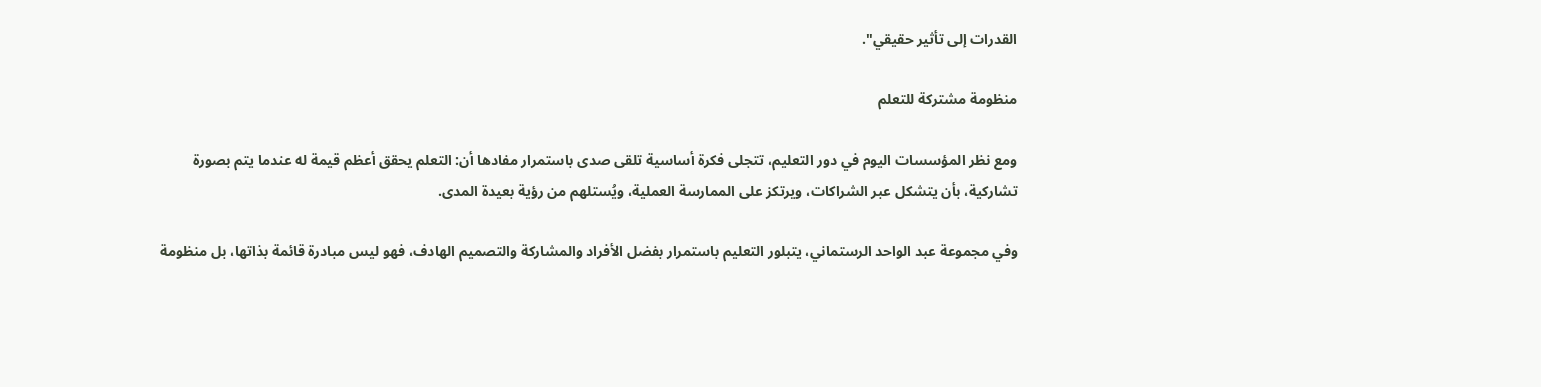القدرات إلى تأثير حقيقي".

منظومة مشتركة للتعلم

ومع نظر المؤسسات اليوم في دور التعليم، تتجلى فكرة أساسية تلقى صدى باستمرار مفادها أن: التعلم يحقق أعظم قيمة له عندما يتم بصورة تشاركية، بأن يتشكل عبر الشراكات، ويرتكز على الممارسة العملية، ويُستلهم من رؤية بعيدة المدى.

وفي مجموعة عبد الواحد الرستماني، يتبلور التعليم باستمرار بفضل الأفراد والمشاركة والتصميم الهادف، فهو ليس مبادرة قائمة بذاتها، بل منظومة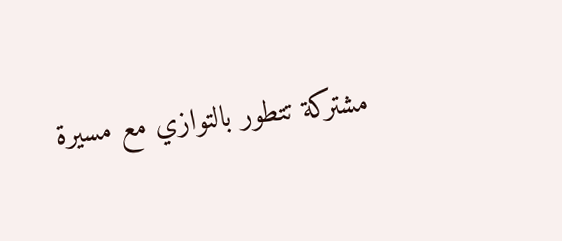مشتركة تتطور بالتوازي مع مسيرة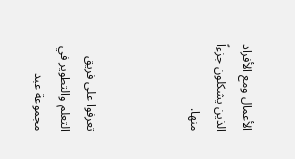الأعمال ومع الأفراد الذين يشكلون جزءاً منها.



تعرفوا على فريق التعلم والتطوير في مجموعة عبد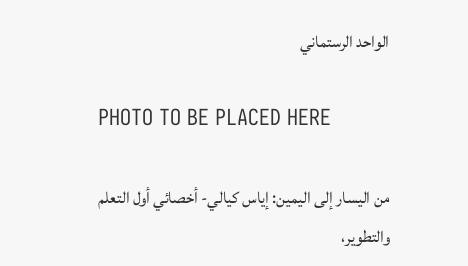الواحد الرستماني

PHOTO TO BE PLACED HERE

من اليسار إلى اليمين: إياس كيالي- أخصائي أول التعلم والتطوير،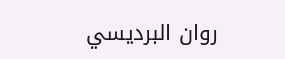روان البرديسي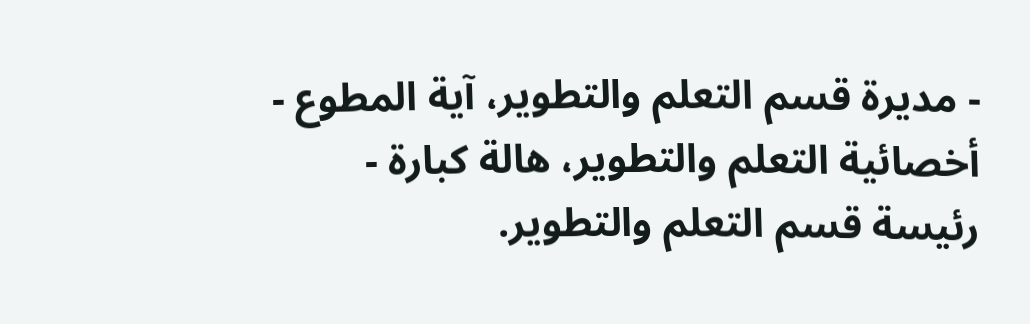- مديرة قسم التعلم والتطوير، آية المطوع - أخصائية التعلم والتطوير، هالة كبارة - رئيسة قسم التعلم والتطوير.